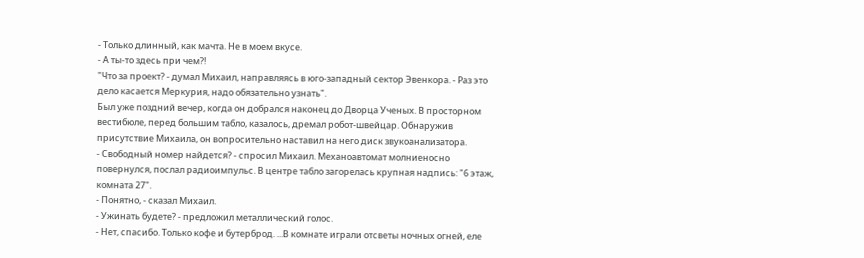- Только длинный, как мачта. Не в моем вкусе.
- А ты-то здесь при чем?!
"Что за проект? - думал Михаил, направляясь в юго-западный сектор Эвенкора. - Раз это дело касается Меркурия, надо обязательно узнать".
Был уже поздний вечер, когда он добрался наконец до Дворца Ученых. В просторном вестибюле, перед большим табло, казалось, дремал робот-швейцар. Обнаружив присутствие Михаила, он вопросительно наставил на него диск звукоанализатора.
- Свободный номер найдется? - спросил Михаил. Механоавтомат молниеносно повернулся, послал радиоимпульс. В центре табло загорелась крупная надпись: "6 этаж, комната 27".
- Понятно, - сказал Михаил.
- Ужинать будете? - предложил металлический голос.
- Нет, спасибо. Только кофе и бутерброд. ...В комнате играли отсветы ночных огней, еле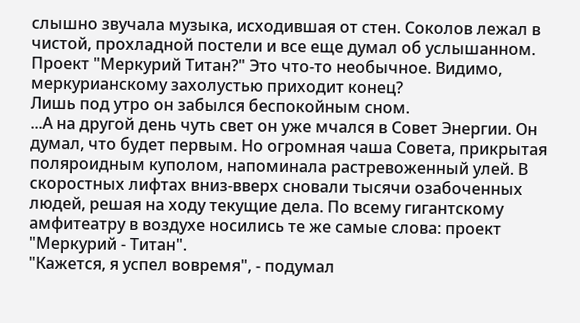слышно звучала музыка, исходившая от стен. Соколов лежал в чистой, прохладной постели и все еще думал об услышанном. Проект "Меркурий Титан?" Это что-то необычное. Видимо, меркурианскому захолустью приходит конец?
Лишь под утро он забылся беспокойным сном.
...А на другой день чуть свет он уже мчался в Совет Энергии. Он думал, что будет первым. Но огромная чаша Совета, прикрытая поляроидным куполом, напоминала растревоженный улей. В скоростных лифтах вниз-вверх сновали тысячи озабоченных людей, решая на ходу текущие дела. По всему гигантскому амфитеатру в воздухе носились те же самые слова: проект "Меркурий - Титан".
"Кажется, я успел вовремя", - подумал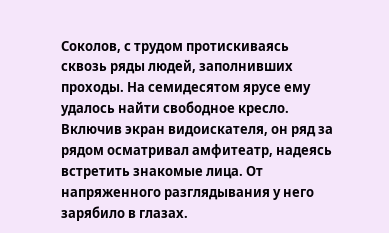Соколов, с трудом протискиваясь сквозь ряды людей, заполнивших проходы. На семидесятом ярусе ему удалось найти свободное кресло. Включив экран видоискателя, он ряд за рядом осматривал амфитеатр, надеясь встретить знакомые лица. От напряженного разглядывания у него зарябило в глазах.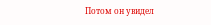Потом он увидел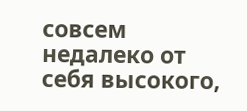совсем недалеко от себя высокого,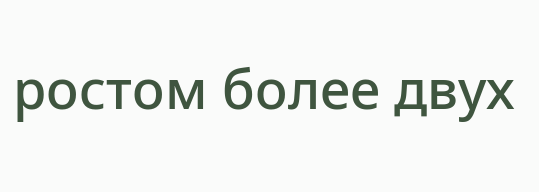ростом более двух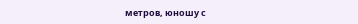метров, юношу с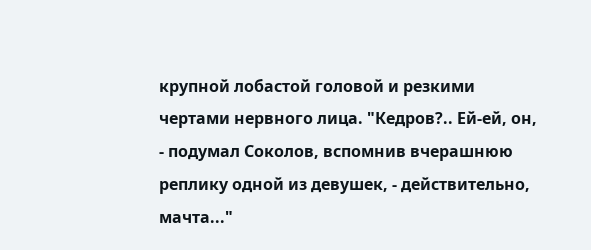крупной лобастой головой и резкими чертами нервного лица. "Кедров?.. Ей-ей, он, - подумал Соколов, вспомнив вчерашнюю реплику одной из девушек, - действительно, мачта..."